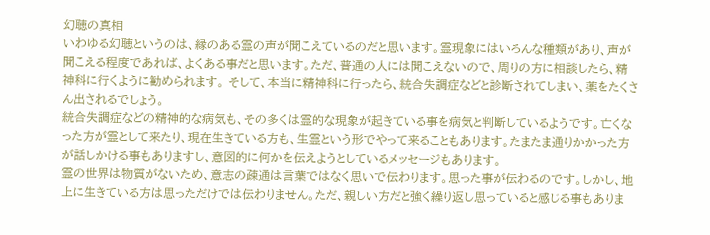幻聴の真相
いわゆる幻聴というのは、縁のある霊の声が聞こえているのだと思います。霊現象にはいろんな種類があり、声が聞こえる程度であれば、よくある事だと思います。ただ、普通の人には聞こえないので、周りの方に相談したら、精神科に行くように勧められます。 そして、本当に精神科に行ったら、統合失調症などと診断されてしまい、薬をたくさん出されるでしょう。
統合失調症などの精神的な病気も、その多くは霊的な現象が起きている事を病気と判断しているようです。亡くなった方が霊として来たり、現在生きている方も、生霊という形でやって来ることもあります。たまたま通りかかった方が話しかける事もありますし、意図的に何かを伝えようとしているメッセージもあります。
霊の世界は物質がないため、意志の疎通は言葉ではなく思いで伝わります。思った事が伝わるのです。しかし、地上に生きている方は思っただけでは伝わりません。ただ、親しい方だと強く繰り返し思っていると感じる事もありま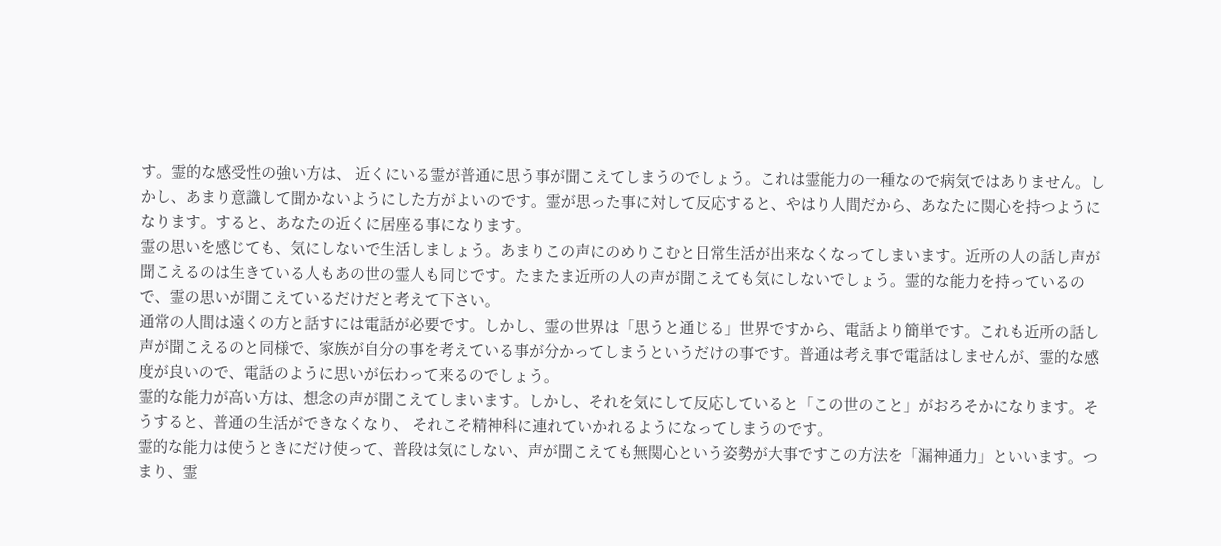す。霊的な感受性の強い方は、 近くにいる霊が普通に思う事が聞こえてしまうのでしょう。これは霊能力の一種なので病気ではありません。しかし、あまり意識して聞かないようにした方がよいのです。霊が思った事に対して反応すると、やはり人間だから、あなたに関心を持つようになります。すると、あなたの近くに居座る事になります。
霊の思いを感じても、気にしないで生活しましょう。あまりこの声にのめりこむと日常生活が出来なくなってしまいます。近所の人の話し声が聞こえるのは生きている人もあの世の霊人も同じです。たまたま近所の人の声が聞こえても気にしないでしょう。霊的な能力を持っているので、霊の思いが聞こえているだけだと考えて下さい。
通常の人間は遠くの方と話すには電話が必要です。しかし、霊の世界は「思うと通じる」世界ですから、電話より簡単です。これも近所の話し声が聞こえるのと同様で、家族が自分の事を考えている事が分かってしまうというだけの事です。普通は考え事で電話はしませんが、霊的な感度が良いので、電話のように思いが伝わって来るのでしょう。
霊的な能力が高い方は、想念の声が聞こえてしまいます。しかし、それを気にして反応していると「この世のこと」がおろそかになります。そうすると、普通の生活ができなくなり、 それこそ精神科に連れていかれるようになってしまうのです。
霊的な能力は使うときにだけ使って、普段は気にしない、声が聞こえても無関心という姿勢が大事ですこの方法を「漏神通力」といいます。つまり、霊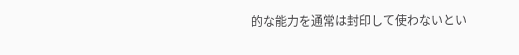的な能力を通常は封印して使わないとい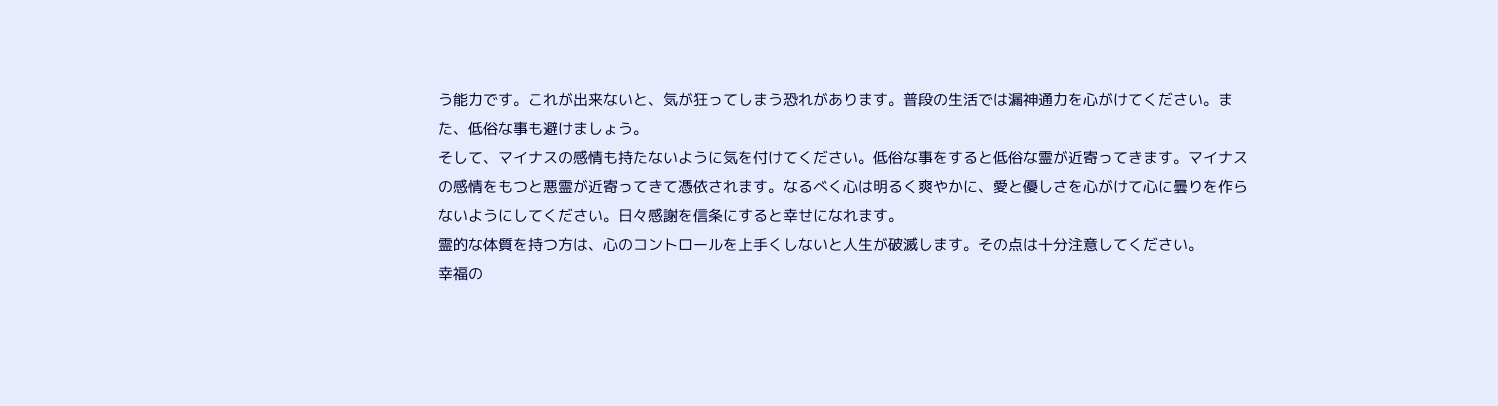う能力です。これが出来ないと、気が狂ってしまう恐れがあります。普段の生活では漏神通力を心がけてください。また、低俗な事も避けましょう。
そして、マイナスの感情も持たないように気を付けてください。低俗な事をすると低俗な霊が近寄ってきます。マイナスの感情をもつと悪霊が近寄ってきて憑依されます。なるべく心は明るく爽やかに、愛と優しさを心がけて心に曇りを作らないようにしてください。日々感謝を信条にすると幸せになれます。
霊的な体質を持つ方は、心のコントロールを上手くしないと人生が破滅します。その点は十分注意してください。
幸福の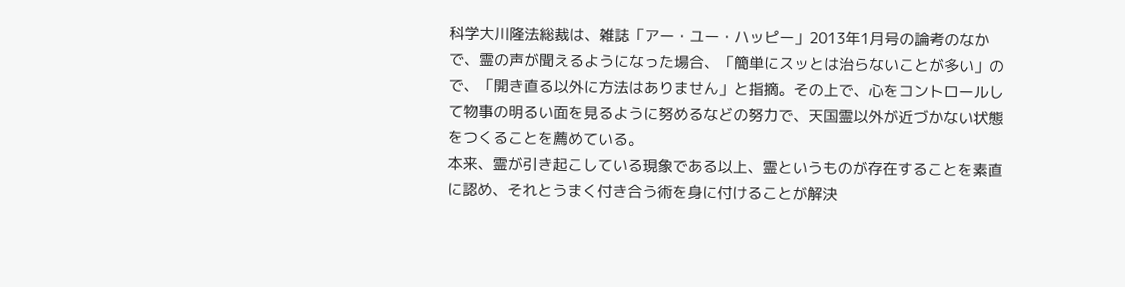科学大川隆法総裁は、雑誌「アー・ユー・ハッピー」2013年1月号の論考のなかで、霊の声が聞えるようになった場合、「簡単にスッとは治らないことが多い」ので、「開き直る以外に方法はありません」と指摘。その上で、心をコントロールして物事の明るい面を見るように努めるなどの努力で、天国霊以外が近づかない状態をつくることを薦めている。
本来、霊が引き起こしている現象である以上、霊というものが存在することを素直に認め、それとうまく付き合う術を身に付けることが解決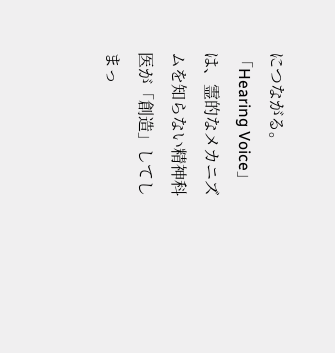につながる。「Hearing Voice」は、霊的なメカニズムを知らない精神科医が「創造」してしまっ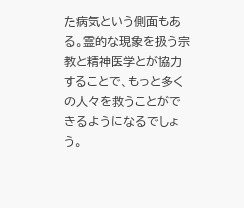た病気という側面もある。霊的な現象を扱う宗教と精神医学とが協力することで、もっと多くの人々を救うことができるようになるでしょう。